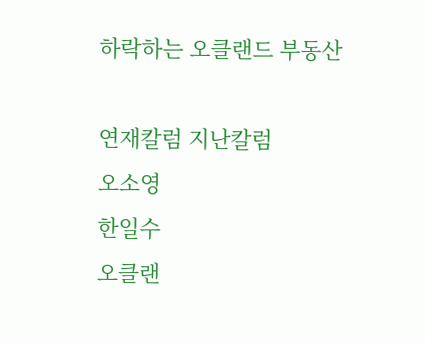하락하는 오클랜드 부동산

연재칼럼 지난칼럼
오소영
한일수
오클랜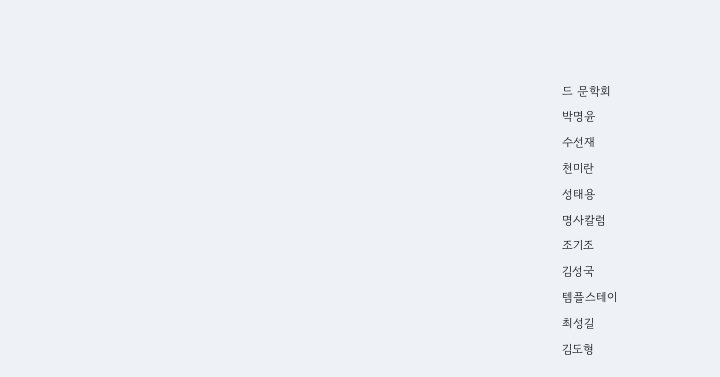드 문학회
박명윤
수선재
천미란
성태용
명사칼럼
조기조
김성국
템플스테이
최성길
김도형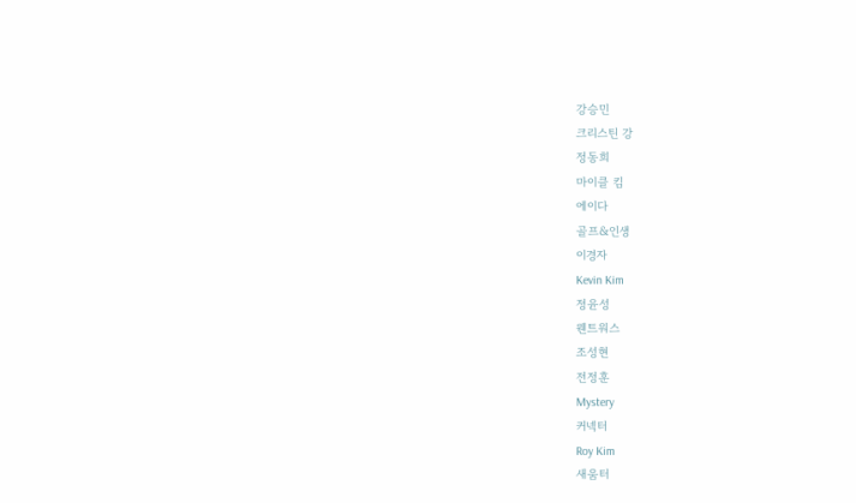강승민
크리스틴 강
정동희
마이클 킴
에이다
골프&인생
이경자
Kevin Kim
정윤성
웬트워스
조성현
전정훈
Mystery
커넥터
Roy Kim
새움터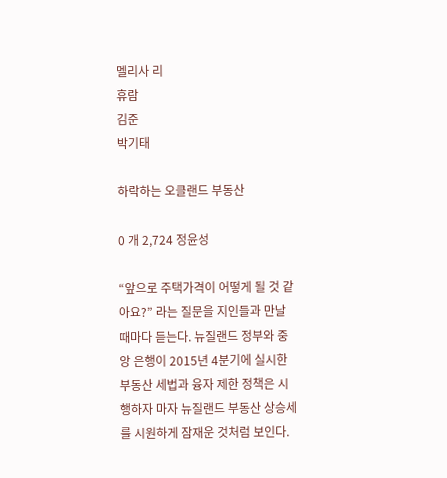멜리사 리
휴람
김준
박기태

하락하는 오클랜드 부동산

0 개 2,724 정윤성

“앞으로 주택가격이 어떻게 될 것 같아요?” 라는 질문을 지인들과 만날 때마다 듣는다. 뉴질랜드 정부와 중앙 은행이 2015년 4분기에 실시한 부동산 세법과 융자 제한 정책은 시행하자 마자 뉴질랜드 부동산 상승세를 시원하게 잠재운 것처럼 보인다.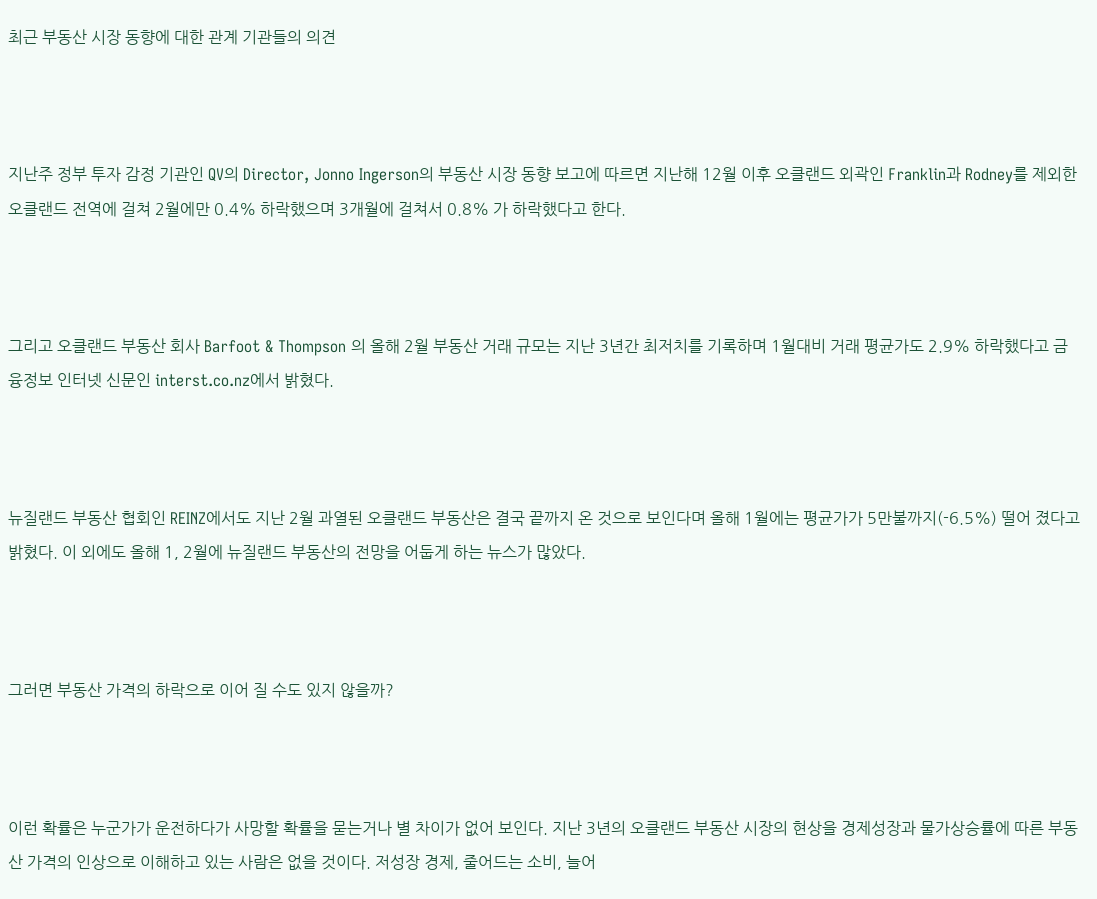최근 부동산 시장 동향에 대한 관계 기관들의 의견



지난주 정부 투자 감정 기관인 QV의 Director, Jonno Ingerson의 부동산 시장 동향 보고에 따르면 지난해 12월 이후 오클랜드 외곽인 Franklin과 Rodney를 제외한 오클랜드 전역에 걸쳐 2월에만 0.4% 하락했으며 3개월에 걸쳐서 0.8% 가 하락했다고 한다.



그리고 오클랜드 부동산 회사 Barfoot & Thompson 의 올해 2월 부동산 거래 규모는 지난 3년간 최저치를 기록하며 1월대비 거래 평균가도 2.9% 하락했다고 금융정보 인터넷 신문인 interst.co.nz에서 밝혔다.



뉴질랜드 부동산 협회인 REINZ에서도 지난 2월 과열된 오클랜드 부동산은 결국 끝까지 온 것으로 보인다며 올해 1월에는 평균가가 5만불까지(-6.5%) 떨어 졌다고 밝혔다. 이 외에도 올해 1, 2월에 뉴질랜드 부동산의 전망을 어둡게 하는 뉴스가 많았다.



그러면 부동산 가격의 하락으로 이어 질 수도 있지 않을까?



이런 확률은 누군가가 운전하다가 사망할 확률을 묻는거나 별 차이가 없어 보인다. 지난 3년의 오클랜드 부동산 시장의 현상을 경제성장과 물가상승률에 따른 부동산 가격의 인상으로 이해하고 있는 사람은 없을 것이다. 저성장 경제, 줄어드는 소비, 늘어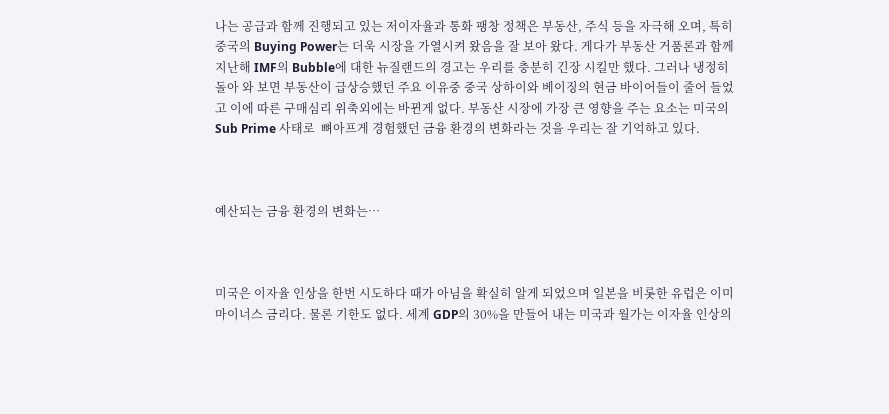나는 공급과 함께 진행되고 있는 저이자율과 통화 팽창 정책은 부동산, 주식 등을 자극해 오며, 특히 중국의 Buying Power는 더욱 시장을 가열시켜 왔음을 잘 보아 왔다. 게다가 부동산 거품론과 함께 지난해 IMF의 Bubble에 대한 뉴질랜드의 경고는 우리를 충분히 긴장 시킬만 했다. 그러나 냉정히 돌아 와 보면 부동산이 급상승했던 주요 이유중 중국 상하이와 베이징의 현금 바이어들이 줄어 들었고 이에 따른 구매심리 위축외에는 바뀐게 없다. 부동산 시장에 가장 큰 영향을 주는 요소는 미국의 Sub Prime 사태로  뼈아프게 경험했던 금융 환경의 변화라는 것을 우리는 잘 기억하고 있다.



예산되는 금융 환경의 변화는…



미국은 이자율 인상을 한번 시도하다 때가 아님을 확실히 알게 되었으며 일본을 비롯한 유럽은 이미 마이너스 금리다. 물론 기한도 없다. 세계 GDP의 30%을 만들어 내는 미국과 월가는 이자율 인상의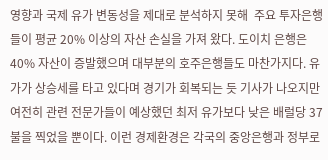영향과 국제 유가 변동성을 제대로 분석하지 못해  주요 투자은행들이 평균 20% 이상의 자산 손실을 가져 왔다. 도이치 은행은 40% 자산이 증발했으며 대부분의 호주은행들도 마찬가지다. 유가가 상승세를 타고 있다며 경기가 회복되는 듯 기사가 나오지만 여전히 관련 전문가들이 예상했던 최저 유가보다 낮은 배럴당 37불을 찍었을 뿐이다. 이런 경제환경은 각국의 중앙은행과 정부로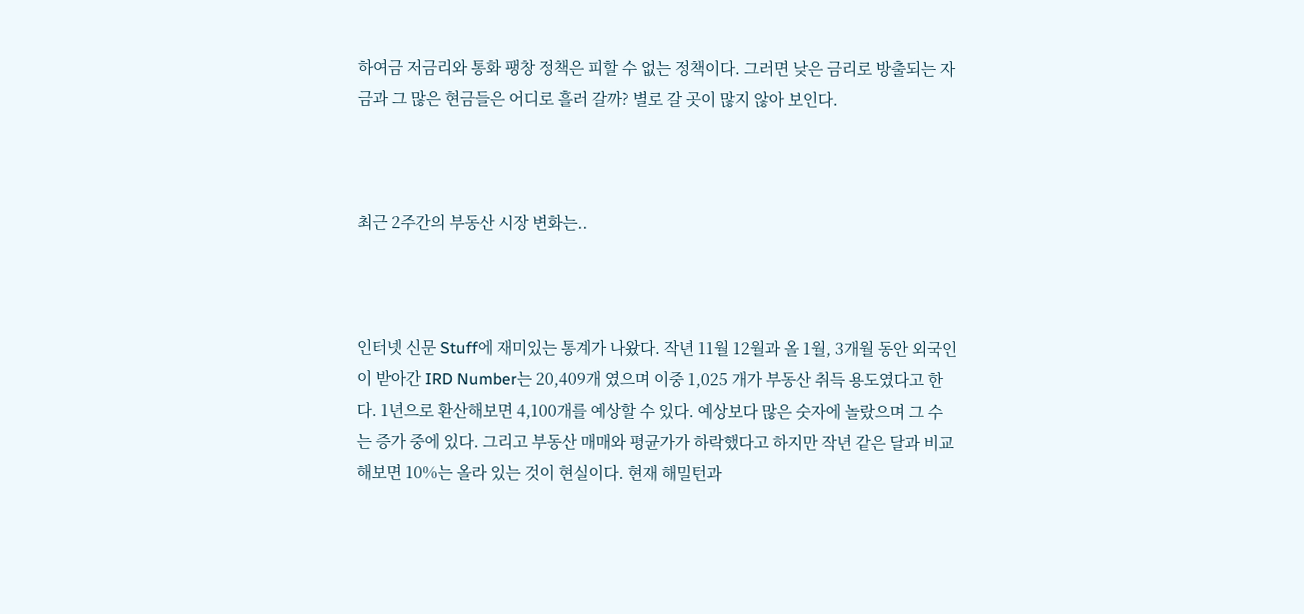하여금 저금리와 통화 팽창 정책은 피할 수 없는 정책이다. 그러면 낮은 금리로 방출되는 자금과 그 많은 현금들은 어디로 흘러 갈까? 별로 갈 곳이 많지 않아 보인다.



최근 2주간의 부동산 시장 변화는..



인터넷 신문 Stuff에 재미있는 통계가 나왔다. 작년 11월 12월과 올 1월, 3개월 동안 외국인이 받아간 IRD Number는 20,409개 였으며 이중 1,025 개가 부동산 취득 용도였다고 한다. 1년으로 환산해보면 4,100개를 예상할 수 있다. 예상보다 많은 숫자에 놀랐으며 그 수는 증가 중에 있다. 그리고 부동산 매매와 평균가가 하락했다고 하지만 작년 같은 달과 비교해보면 10%는 올라 있는 것이 현실이다. 현재 해밀턴과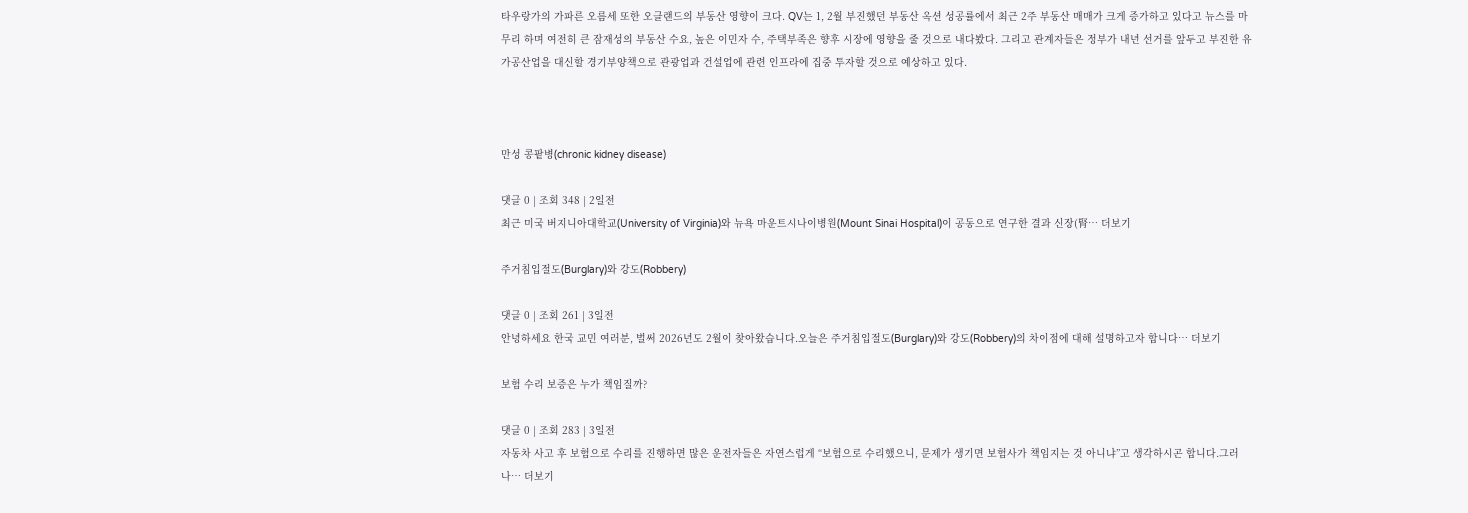타우랑가의 가파른 오름세 또한 오클랜드의 부동산 영향이 크다. QV는 1, 2월 부진했던 부동산 옥션 성공률에서 최근 2주 부동산 매매가 크게 증가하고 있다고 뉴스를 마무리 하며 여전히 큰 잠재성의 부동산 수요, 높은 이민자 수, 주택부족은 향후 시장에 영향을 줄 것으로 내다봤다. 그리고 관계자들은 정부가 내년 선거를 앞두고 부진한 유가공산업을 대신할 경기부양책으로 관광업과 건설업에 관련 인프라에 집중 투자할 것으로 예상하고 있다.



만성 콩팥병(chronic kidney disease)

댓글 0 | 조회 348 | 2일전
최근 미국 버지니아대학교(University of Virginia)와 뉴욕 마운트시나이병원(Mount Sinai Hospital)이 공동으로 연구한 결과 신장(腎… 더보기

주거침입절도(Burglary)와 강도(Robbery)

댓글 0 | 조회 261 | 3일전
안녕하세요 한국 교민 여러분, 벌써 2026년도 2월이 찾아왔습니다.오늘은 주거침입절도(Burglary)와 강도(Robbery)의 차이점에 대해 설명하고자 합니다… 더보기

보험 수리 보증은 누가 책임질까?

댓글 0 | 조회 283 | 3일전
자동차 사고 후 보험으로 수리를 진행하면 많은 운전자들은 자연스럽게 “보험으로 수리했으니, 문제가 생기면 보험사가 책임지는 것 아니냐”고 생각하시곤 합니다.그러나… 더보기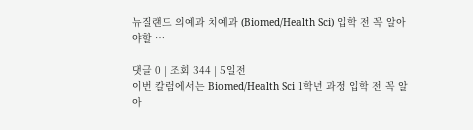뉴질랜드 의예과 치예과 (Biomed/Health Sci) 입학 전 꼭 알아야할 …

댓글 0 | 조회 344 | 5일전
이번 칼럼에서는 Biomed/Health Sci 1학년 과정 입학 전 꼭 알아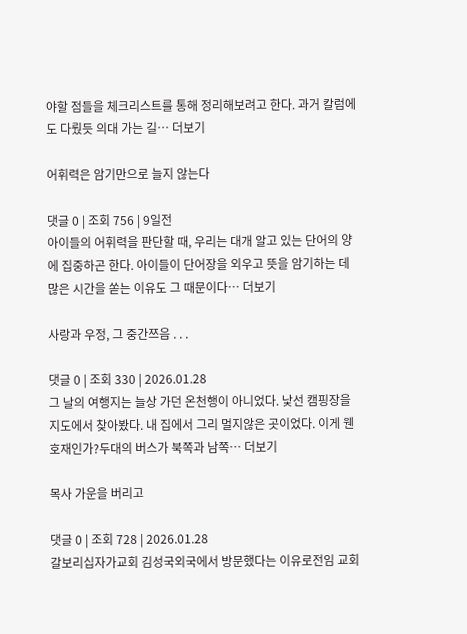야할 점들을 체크리스트를 통해 정리해보려고 한다. 과거 칼럼에도 다뤘듯 의대 가는 길… 더보기

어휘력은 암기만으로 늘지 않는다

댓글 0 | 조회 756 | 9일전
아이들의 어휘력을 판단할 때, 우리는 대개 알고 있는 단어의 양에 집중하곤 한다. 아이들이 단어장을 외우고 뜻을 암기하는 데 많은 시간을 쏟는 이유도 그 때문이다… 더보기

사랑과 우정, 그 중간쯔음 . . .

댓글 0 | 조회 330 | 2026.01.28
그 날의 여행지는 늘상 가던 온천행이 아니었다. 낯선 캠핑장을 지도에서 찾아봤다. 내 집에서 그리 멀지않은 곳이었다. 이게 웬 호재인가?두대의 버스가 북쪽과 남쪽… 더보기

목사 가운을 버리고

댓글 0 | 조회 728 | 2026.01.28
갈보리십자가교회 김성국외국에서 방문했다는 이유로전임 교회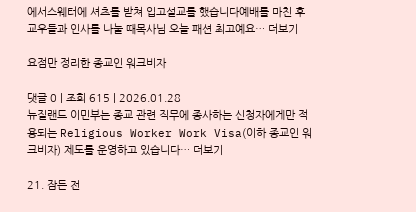에서스웨터에 셔츠를 받쳐 입고설교를 했습니다예배를 마친 후교우들과 인사를 나눌 때목사님 오늘 패션 최고예요… 더보기

요점만 정리한 종교인 워크비자

댓글 0 | 조회 615 | 2026.01.28
뉴질랜드 이민부는 종교 관련 직무에 종사하는 신청자에게만 적용되는 Religious Worker Work Visa(이하 종교인 워크비자) 제도를 운영하고 있습니다… 더보기

21. 잠든 전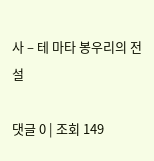사 – 테 마타 봉우리의 전설

댓글 0 | 조회 149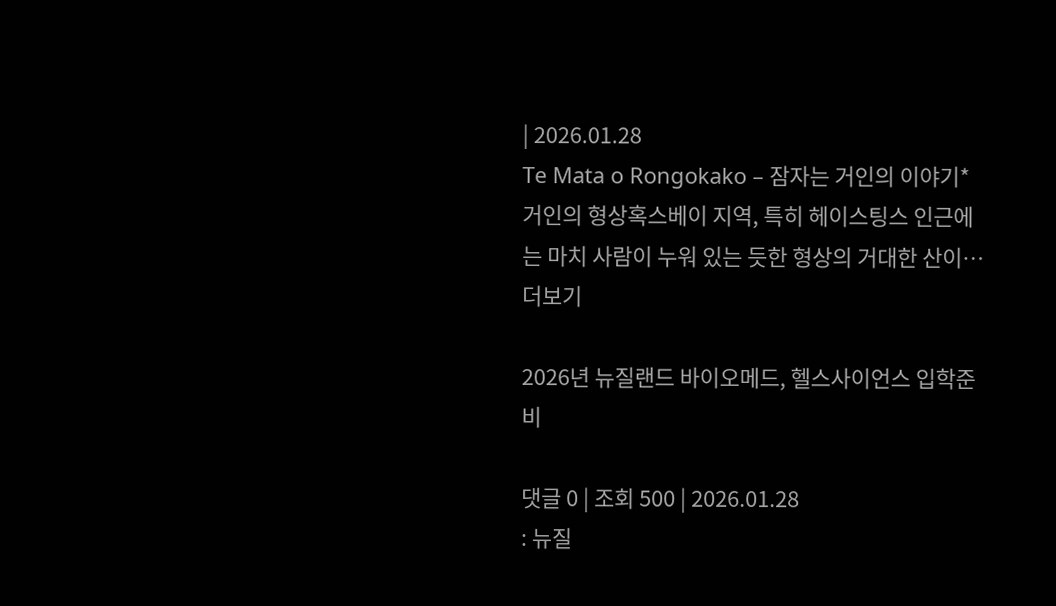| 2026.01.28
Te Mata o Rongokako – 잠자는 거인의 이야기* 거인의 형상혹스베이 지역, 특히 헤이스팅스 인근에는 마치 사람이 누워 있는 듯한 형상의 거대한 산이… 더보기

2026년 뉴질랜드 바이오메드, 헬스사이언스 입학준비

댓글 0 | 조회 500 | 2026.01.28
: 뉴질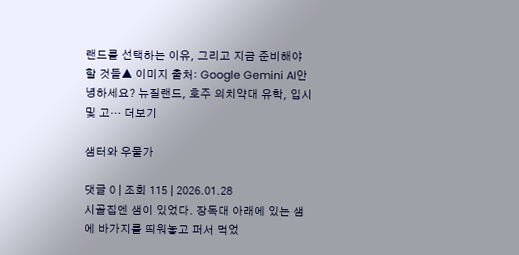랜드를 선택하는 이유, 그리고 지금 준비해야 할 것들▲ 이미지 출처: Google Gemini AI안녕하세요? 뉴질랜드, 호주 의치약대 유학, 입시 및 고… 더보기

샘터와 우물가

댓글 0 | 조회 115 | 2026.01.28
시골집엔 샘이 있었다. 장독대 아래에 있는 샘에 바가지를 띄워놓고 퍼서 먹었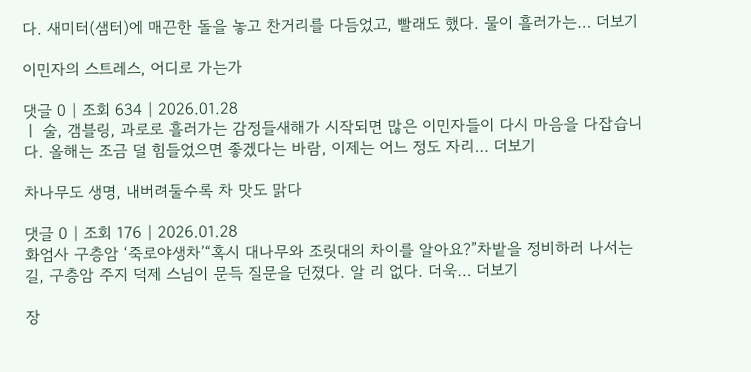다. 새미터(샘터)에 매끈한 돌을 놓고 찬거리를 다듬었고, 빨래도 했다. 물이 흘러가는… 더보기

이민자의 스트레스, 어디로 가는가

댓글 0 | 조회 634 | 2026.01.28
ㅣ 술, 갬블링, 과로로 흘러가는 감정들새해가 시작되면 많은 이민자들이 다시 마음을 다잡습니다. 올해는 조금 덜 힘들었으면 좋겠다는 바람, 이제는 어느 정도 자리… 더보기

차나무도 생명, 내버려둘수록 차 맛도 맑다

댓글 0 | 조회 176 | 2026.01.28
화엄사 구층암 ‘죽로야생차’“혹시 대나무와 조릿대의 차이를 알아요?”차밭을 정비하러 나서는 길, 구층암 주지 덕제 스님이 문득 질문을 던졌다. 알 리 없다. 더욱… 더보기

장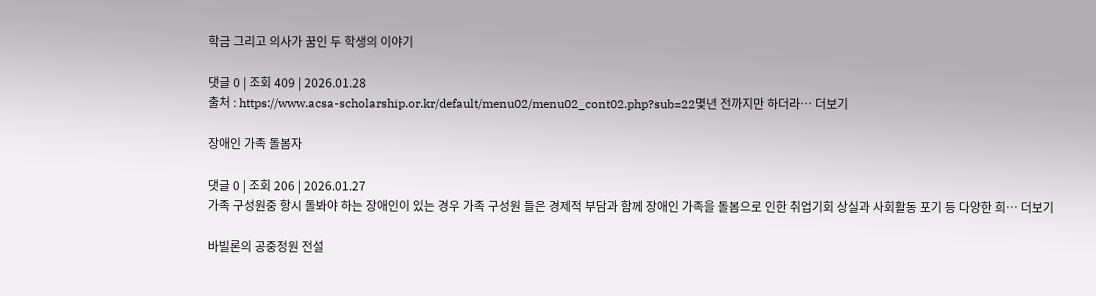학금 그리고 의사가 꿈인 두 학생의 이야기

댓글 0 | 조회 409 | 2026.01.28
출처 : https://www.acsa-scholarship.or.kr/default/menu02/menu02_cont02.php?sub=22몇년 전까지만 하더라… 더보기

장애인 가족 돌봄자

댓글 0 | 조회 206 | 2026.01.27
가족 구성원중 항시 돌봐야 하는 장애인이 있는 경우 가족 구성원 들은 경제적 부담과 함께 장애인 가족을 돌봄으로 인한 취업기회 상실과 사회활동 포기 등 다양한 희… 더보기

바빌론의 공중정원 전설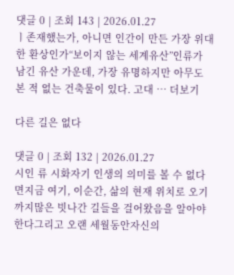댓글 0 | 조회 143 | 2026.01.27
ㅣ존재했는가, 아니면 인간이 만든 가장 위대한 환상인가“보이지 않는 세계유산”인류가 남긴 유산 가운데, 가장 유명하지만 아무도 본 적 없는 건축물이 있다. 고대 … 더보기

다른 길은 없다

댓글 0 | 조회 132 | 2026.01.27
시인 류 시화자기 인생의 의미를 볼 수 없다면지금 여기, 이순간, 삶의 현재 위치로 오기까지많은 빗나간 길들을 걸어왔음을 알아야 한다그리고 오랜 세월동안자신의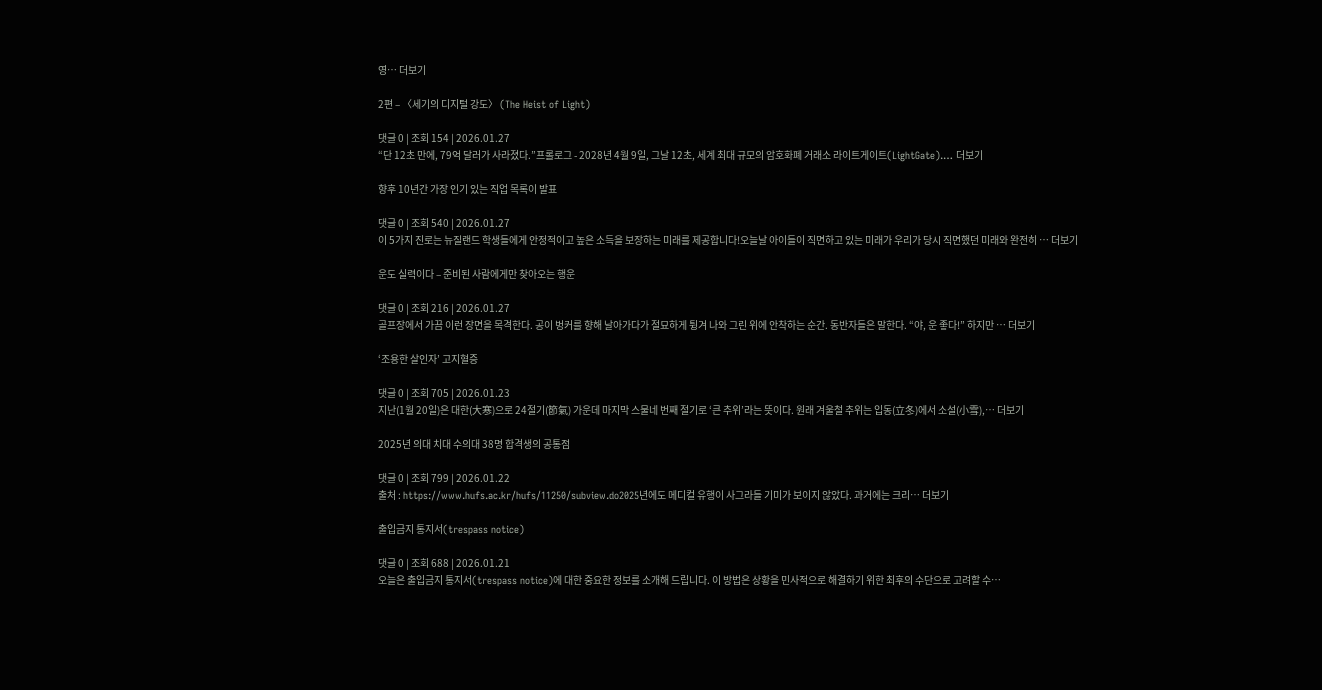영… 더보기

2편 – 〈세기의 디지털 강도〉 (The Heist of Light)

댓글 0 | 조회 154 | 2026.01.27
“단 12초 만에, 79억 달러가 사라졌다.”프롤로그 - 2028년 4월 9일, 그날 12초, 세계 최대 규모의 암호화폐 거래소 라이트게이트(LightGate).… 더보기

향후 10년간 가장 인기 있는 직업 목록이 발표

댓글 0 | 조회 540 | 2026.01.27
이 5가지 진로는 뉴질랜드 학생들에게 안정적이고 높은 소득을 보장하는 미래를 제공합니다!오늘날 아이들이 직면하고 있는 미래가 우리가 당시 직면했던 미래와 완전히 … 더보기

운도 실력이다 – 준비된 사람에게만 찾아오는 행운

댓글 0 | 조회 216 | 2026.01.27
골프장에서 가끔 이런 장면을 목격한다. 공이 벙커를 향해 날아가다가 절묘하게 튕겨 나와 그린 위에 안착하는 순간. 동반자들은 말한다. “야, 운 좋다!” 하지만 … 더보기

‘조용한 살인자’ 고지혈증

댓글 0 | 조회 705 | 2026.01.23
지난(1월 20일)은 대한(大寒)으로 24절기(節氣) 가운데 마지막 스물네 번째 절기로 ‘큰 추위’라는 뜻이다. 원래 겨울철 추위는 입동(立冬)에서 소설(小雪),… 더보기

2025년 의대 치대 수의대 38명 합격생의 공통점

댓글 0 | 조회 799 | 2026.01.22
출처 : https://www.hufs.ac.kr/hufs/11250/subview.do2025년에도 메디컬 유행이 사그라들 기미가 보이지 않았다. 과거에는 크리… 더보기

출입금지 통지서(trespass notice)

댓글 0 | 조회 688 | 2026.01.21
오늘은 출입금지 통지서(trespass notice)에 대한 중요한 정보를 소개해 드립니다. 이 방법은 상황을 민사적으로 해결하기 위한 최후의 수단으로 고려할 수…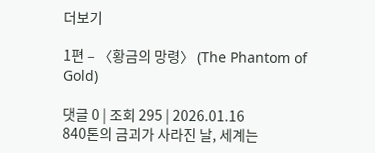더보기

1편 – 〈황금의 망령〉 (The Phantom of Gold)

댓글 0 | 조회 295 | 2026.01.16
840톤의 금괴가 사라진 날, 세계는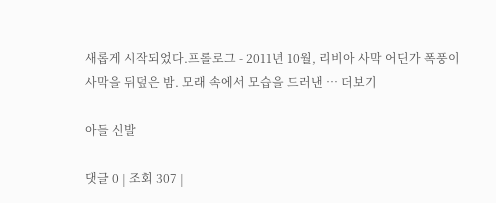새롭게 시작되었다.프롤로그 - 2011년 10월, 리비아 사막 어딘가 폭풍이 사막을 뒤덮은 밤. 모래 속에서 모습을 드러낸 … 더보기

아들 신발

댓글 0 | 조회 307 |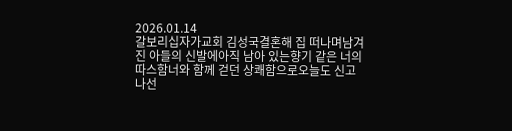2026.01.14
갈보리십자가교회 김성국결혼해 집 떠나며남겨진 아들의 신발에아직 남아 있는향기 같은 너의 따스함너와 함께 걷던 상쾌함으로오늘도 신고 나선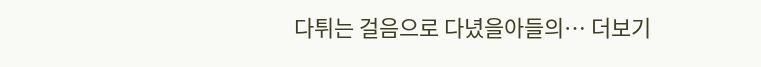다튀는 걸음으로 다녔을아들의… 더보기